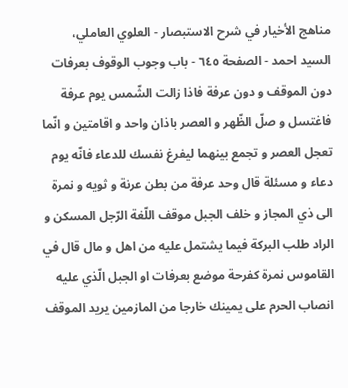مناهج الأخيار في شرح الاستبصار - العلوي العاملي، السيد احمد - الصفحة ٦٤٥ - باب وجوب الوقوف بعرفات
دون الموقف و دون عرفة فاذا زالت الشّمس يوم عرفة فاغتسل و صلّ الظّهر و العصر باذان واحد و اقامتين و انّما تعجل العصر و تجمع بينهما ليفرغ نفسك للدعاء فانّه يوم دعاء و مسئلة قال وحد عرفة من بطن عرنة و ثويه و نمرة الى ذي المجاز و خلف الجبل موقف اللّغة الرّجل المسكن و الراد طلب البركة فيما يشتمل عليه من اهل و مال قال في القاموس نمرة كفرحة موضع بعرفات او الجبل الّذي عليه انصاب الحرم على يمينك خارجا من المازمين يريد الموقف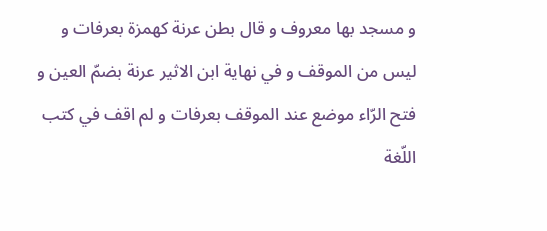و مسجد بها معروف و قال بطن عرنة كهمزة بعرفات و ليس من الموقف و في نهاية ابن الاثير عرنة بضمّ العين و فتح الرّاء موضع عند الموقف بعرفات و لم اقف في كتب اللّغة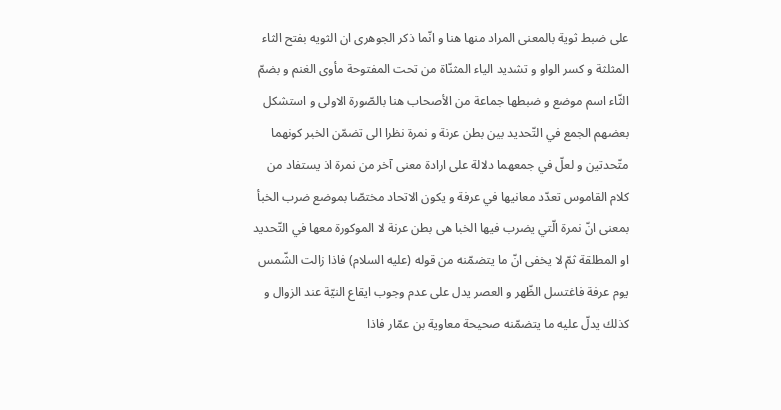على ضبط ثوية بالمعنى المراد منها هنا و انّما ذكر الجوهرى ان الثويه بفتح الثاء المثلثة و كسر الواو و تشديد الياء المثنّاة من تحت المفتوحة مأوى الغنم و بضمّ الثّاء اسم موضع و ضبطها جماعة من الأصحاب هنا بالصّورة الاولى و استشكل بعضهم الجمع في التّحديد بين بطن عرنة و نمرة نظرا الى تضمّن الخبر كونهما متّحدتين و لعلّ في جمعهما دلالة على ارادة معنى آخر من نمرة اذ يستفاد من كلام القاموس تعدّد معانيها في عرفة و يكون الاتحاد مختصّا بموضع ضرب الخبأ بمعنى انّ نمرة الّتي يضرب فيها الخبا هى بطن عرنة لا الموكورة معها في التّحديد او المطلقة ثمّ لا يخفى انّ ما يتضمّنه من قوله (عليه السلام) فاذا زالت الشّمس يوم عرفة فاغتسل الظّهر و العصر يدل على عدم وجوب ايقاع النيّة عند الزوال و كذلك يدلّ عليه ما يتضمّنه صحيحة معاوية بن عمّار فاذا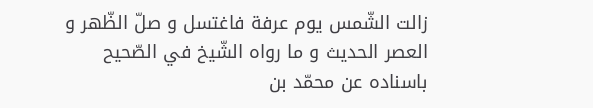زالت الشّمس يوم عرفة فاغتسل و صلّ الظّهر و العصر الحديث و ما رواه الشّيخ في الصّحيح باسناده عن محمّد بن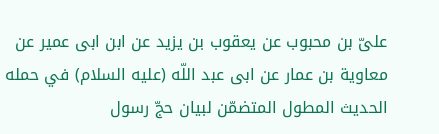علىّ بن محبوب عن يعقوب بن يزيد عن ابن ابى عمير عن معاوية بن عمار عن ابى عبد اللّه (عليه السلام) في حمله الحديث المطول المتضمّن لبيان حجّ رسول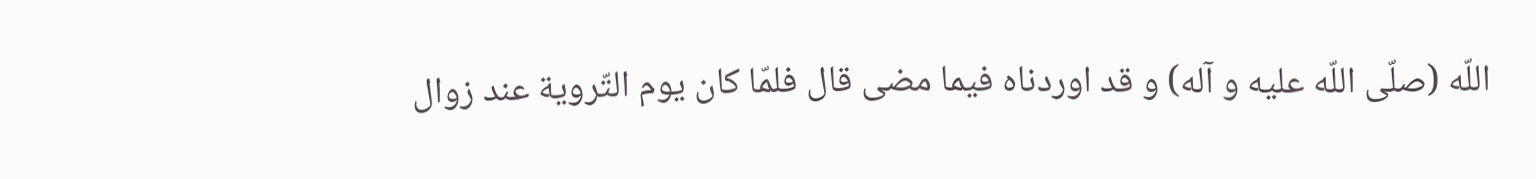اللّه (صلّى اللّه عليه و آله) و قد اوردناه فيما مضى قال فلمّا كان يوم التّروية عند زوال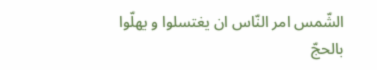الشّمس امر النّاس ان يغتسلوا و يهلّوا بالحجّ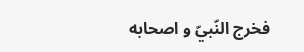فخرج النّبيّ و اصحابه